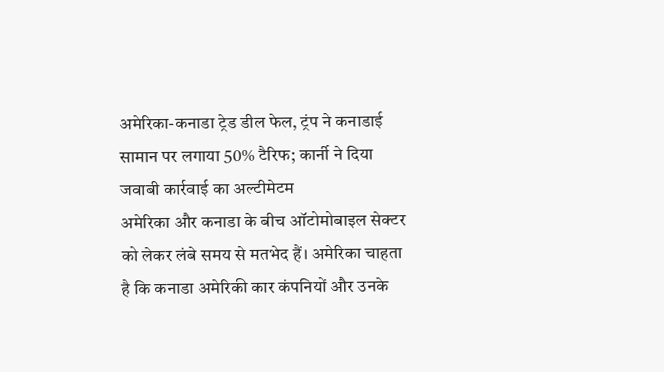अमेरिका-कनाडा ट्रेड डील फेल, ट्रंप ने कनाडाई सामान पर लगाया 50% टैरिफ; कार्नी ने दिया जवाबी कार्रवाई का अल्टीमेटम
अमेरिका और कनाडा के बीच ऑटोमोबाइल सेक्टर को लेकर लंबे समय से मतभेद हैं। अमेरिका चाहता है कि कनाडा अमेरिकी कार कंपनियों और उनके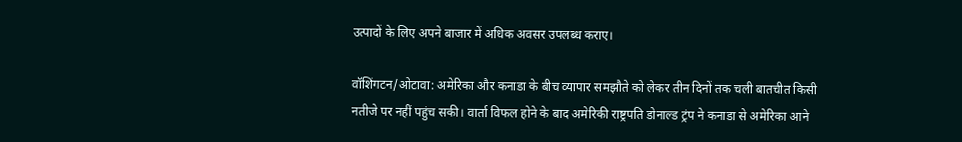उत्पादों के लिए अपने बाजार में अधिक अवसर उपलब्ध कराए।

वॉशिंगटन/ओटावा: अमेरिका और कनाडा के बीच व्यापार समझौते को लेकर तीन दिनों तक चली बातचीत किसी नतीजे पर नहीं पहुंच सकी। वार्ता विफल होने के बाद अमेरिकी राष्ट्रपति डोनाल्ड ट्रंप ने कनाडा से अमेरिका आने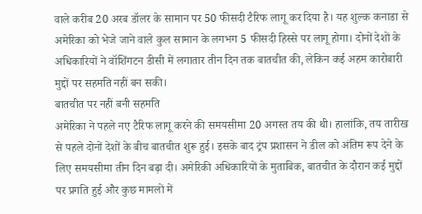वाले करीब 20 अरब डॉलर के सामान पर 50 फीसदी टैरिफ लागू कर दिया है। यह शुल्क कनाडा से अमेरिका को भेजे जाने वाले कुल सामान के लगभग 5 फीसदी हिस्से पर लागू होगा। दोनों देशों के अधिकारियों ने वॉशिंगटन डीसी में लगातार तीन दिन तक बातचीत की, लेकिन कई अहम कारोबारी मुद्दों पर सहमति नहीं बन सकी।
बातचीत पर नहीं बनी सहमति
अमेरिका ने पहले नए टैरिफ लागू करने की समयसीमा 20 अगस्त तय की थी। हालांकि, तय तारीख से पहले दोनों देशों के बीच बातचीत शुरू हुई। इसके बाद ट्रंप प्रशासन ने डील को अंतिम रूप देने के लिए समयसीमा तीन दिन बढ़ा दी। अमेरिकी अधिकारियों के मुताबिक, बातचीत के दौरान कई मुद्दों पर प्रगति हुई और कुछ मामलों में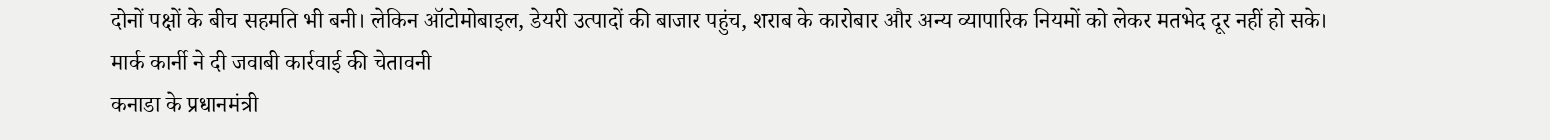दोनों पक्षों के बीच सहमति भी बनी। लेकिन ऑटोमोबाइल, डेयरी उत्पादों की बाजार पहुंच, शराब के कारोबार और अन्य व्यापारिक नियमों को लेकर मतभेद दूर नहीं हो सके।
मार्क कार्नी ने दी जवाबी कार्रवाई की चेतावनी
कनाडा के प्रधानमंत्री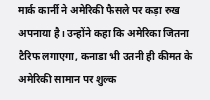मार्क कार्नी ने अमेरिकी फैसले पर कड़ा रुख अपनाया है। उन्होंने कहा कि अमेरिका जितना टैरिफ लगाएगा, कनाडा भी उतनी ही कीमत के अमेरिकी सामान पर शुल्क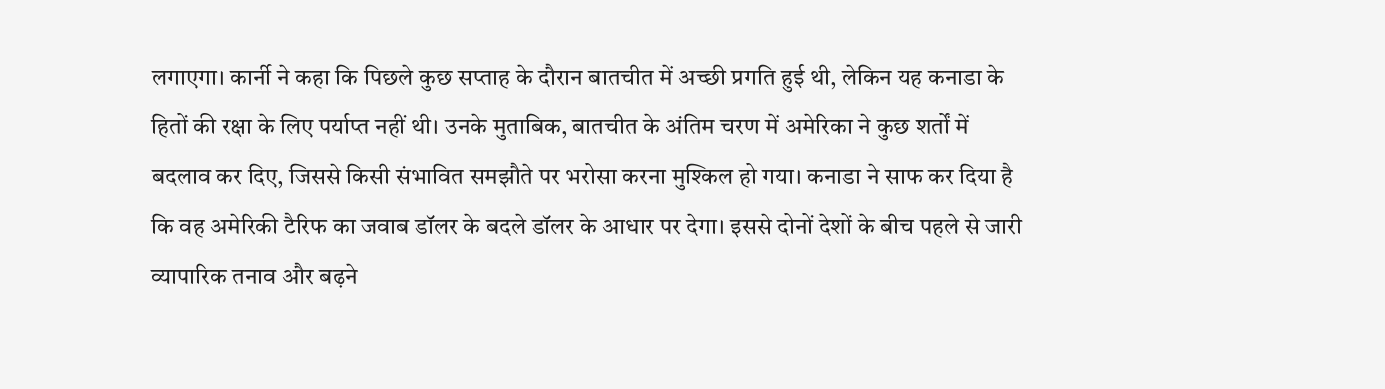लगाएगा। कार्नी ने कहा कि पिछले कुछ सप्ताह के दौरान बातचीत में अच्छी प्रगति हुई थी, लेकिन यह कनाडा के हितों की रक्षा के लिए पर्याप्त नहीं थी। उनके मुताबिक, बातचीत के अंतिम चरण में अमेरिका ने कुछ शर्तों में बदलाव कर दिए, जिससे किसी संभावित समझौते पर भरोसा करना मुश्किल हो गया। कनाडा ने साफ कर दिया है कि वह अमेरिकी टैरिफ का जवाब डॉलर के बदले डॉलर के आधार पर देगा। इससे दोनों देशों के बीच पहले से जारी व्यापारिक तनाव और बढ़ने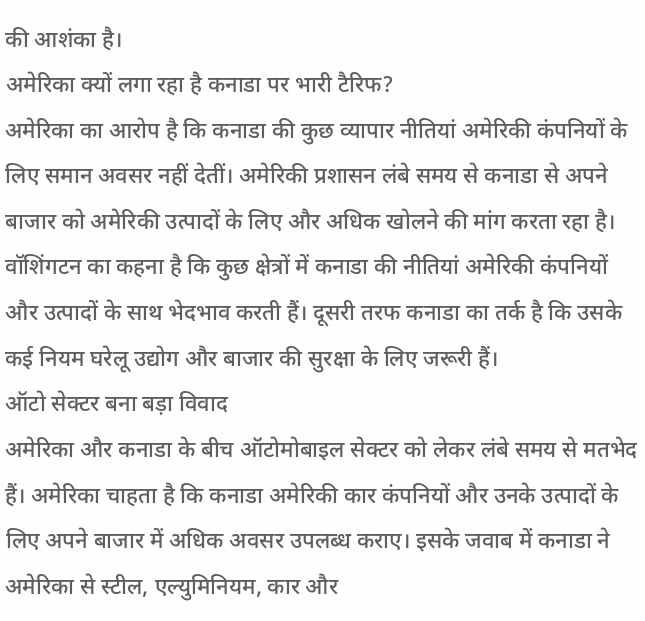की आशंका है।
अमेरिका क्यों लगा रहा है कनाडा पर भारी टैरिफ?
अमेरिका का आरोप है कि कनाडा की कुछ व्यापार नीतियां अमेरिकी कंपनियों के लिए समान अवसर नहीं देतीं। अमेरिकी प्रशासन लंबे समय से कनाडा से अपने बाजार को अमेरिकी उत्पादों के लिए और अधिक खोलने की मांग करता रहा है। वॉशिंगटन का कहना है कि कुछ क्षेत्रों में कनाडा की नीतियां अमेरिकी कंपनियों और उत्पादों के साथ भेदभाव करती हैं। दूसरी तरफ कनाडा का तर्क है कि उसके कई नियम घरेलू उद्योग और बाजार की सुरक्षा के लिए जरूरी हैं।
ऑटो सेक्टर बना बड़ा विवाद
अमेरिका और कनाडा के बीच ऑटोमोबाइल सेक्टर को लेकर लंबे समय से मतभेद हैं। अमेरिका चाहता है कि कनाडा अमेरिकी कार कंपनियों और उनके उत्पादों के लिए अपने बाजार में अधिक अवसर उपलब्ध कराए। इसके जवाब में कनाडा ने अमेरिका से स्टील, एल्युमिनियम, कार और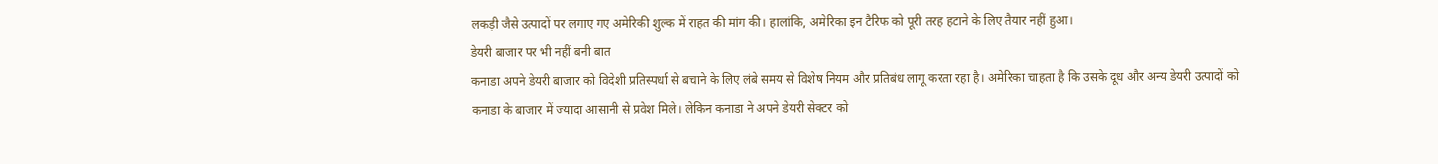लकड़ी जैसे उत्पादों पर लगाए गए अमेरिकी शुल्क में राहत की मांग की। हालांकि, अमेरिका इन टैरिफ को पूरी तरह हटाने के लिए तैयार नहीं हुआ।
डेयरी बाजार पर भी नहीं बनी बात
कनाडा अपने डेयरी बाजार को विदेशी प्रतिस्पर्धा से बचाने के लिए लंबे समय से विशेष नियम और प्रतिबंध लागू करता रहा है। अमेरिका चाहता है कि उसके दूध और अन्य डेयरी उत्पादों को कनाडा के बाजार में ज्यादा आसानी से प्रवेश मिले। लेकिन कनाडा ने अपने डेयरी सेक्टर को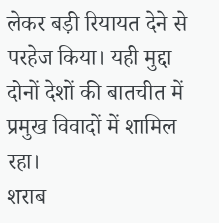लेकर बड़ी रियायत देने से परहेज किया। यही मुद्दा दोनों देशों की बातचीत में प्रमुख विवादों में शामिल रहा।
शराब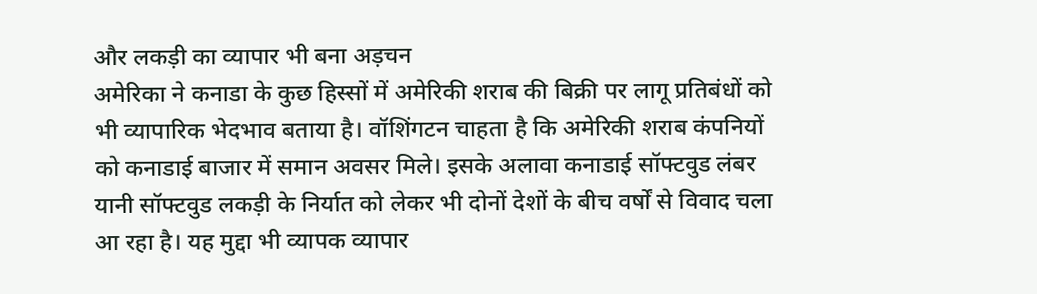और लकड़ी का व्यापार भी बना अड़चन
अमेरिका ने कनाडा के कुछ हिस्सों में अमेरिकी शराब की बिक्री पर लागू प्रतिबंधों को भी व्यापारिक भेदभाव बताया है। वॉशिंगटन चाहता है कि अमेरिकी शराब कंपनियों को कनाडाई बाजार में समान अवसर मिले। इसके अलावा कनाडाई सॉफ्टवुड लंबर यानी सॉफ्टवुड लकड़ी के निर्यात को लेकर भी दोनों देशों के बीच वर्षों से विवाद चला आ रहा है। यह मुद्दा भी व्यापक व्यापार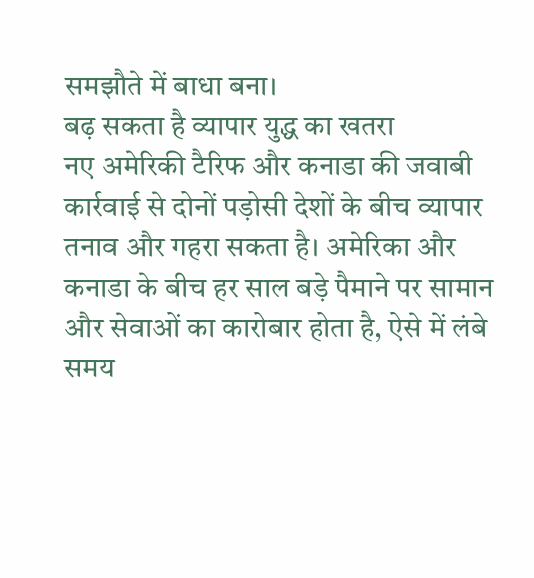समझौते में बाधा बना।
बढ़ सकता है व्यापार युद्ध का खतरा
नए अमेरिकी टैरिफ और कनाडा की जवाबी कार्रवाई से दोनों पड़ोसी देशों के बीच व्यापार तनाव और गहरा सकता है। अमेरिका और कनाडा के बीच हर साल बड़े पैमाने पर सामान और सेवाओं का कारोबार होता है, ऐसे में लंबे समय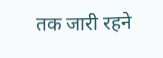तक जारी रहने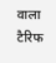वाला टैरिफ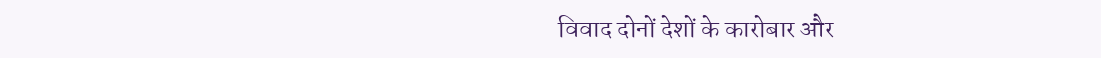विवाद दोनों देशों के कारोबार और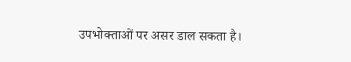उपभोक्ताओं पर असर डाल सकता है।